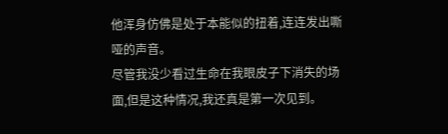他浑身仿佛是处于本能似的扭着,连连发出嘶哑的声音。
尽管我没少看过生命在我眼皮子下消失的场面,但是这种情况,我还真是第一次见到。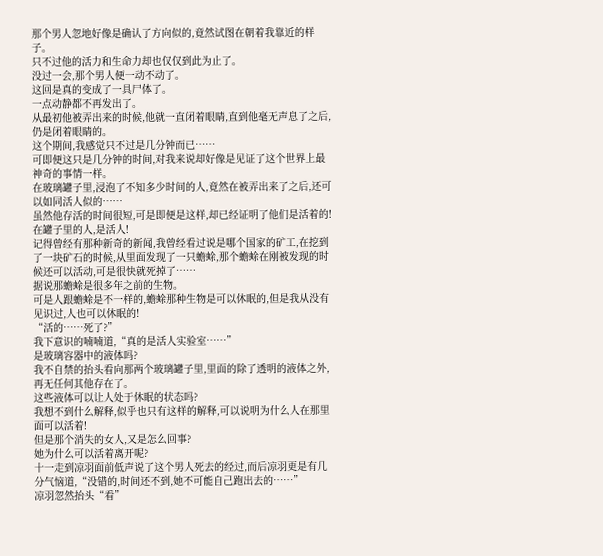那个男人忽地好像是确认了方向似的,竟然试图在朝着我靠近的样子。
只不过他的活力和生命力却也仅仅到此为止了。
没过一会,那个男人便一动不动了。
这回是真的变成了一具尸体了。
一点动静都不再发出了。
从最初他被弄出来的时候,他就一直闭着眼睛,直到他毫无声息了之后,仍是闭着眼睛的。
这个期间,我感觉只不过是几分钟而已……
可即便这只是几分钟的时间,对我来说却好像是见证了这个世界上最神奇的事情一样。
在玻璃罐子里,浸泡了不知多少时间的人,竟然在被弄出来了之后,还可以如同活人似的……
虽然他存活的时间很短,可是即便是这样,却已经证明了他们是活着的!
在罐子里的人,是活人!
记得曾经有那种新奇的新闻,我曾经看过说是哪个国家的矿工,在挖到了一块矿石的时候,从里面发现了一只蟾蜍,那个蟾蜍在刚被发现的时候还可以活动,可是很快就死掉了……
据说那蟾蜍是很多年之前的生物。
可是人跟蟾蜍是不一样的,蟾蜍那种生物是可以休眠的,但是我从没有见识过,人也可以休眠的!
“活的……死了?”
我下意识的喃喃道,“真的是活人实验室……”
是玻璃容器中的液体吗?
我不自禁的抬头看向那两个玻璃罐子里,里面的除了透明的液体之外,再无任何其他存在了。
这些液体可以让人处于休眠的状态吗?
我想不到什么解释,似乎也只有这样的解释,可以说明为什么人在那里面可以活着!
但是那个消失的女人,又是怎么回事?
她为什么可以活着离开呢?
十一走到凉羽面前低声说了这个男人死去的经过,而后凉羽更是有几分气恼道,“没错的,时间还不到,她不可能自己跑出去的……”
凉羽忽然抬头“看”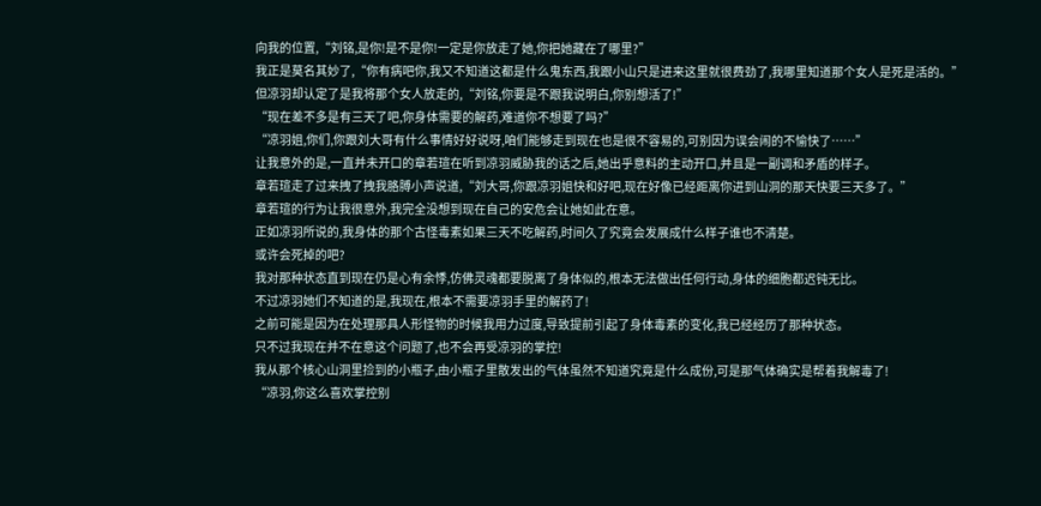向我的位置,“刘铭,是你!是不是你!一定是你放走了她,你把她藏在了哪里?”
我正是莫名其妙了,“你有病吧你,我又不知道这都是什么鬼东西,我跟小山只是进来这里就很费劲了,我哪里知道那个女人是死是活的。”
但凉羽却认定了是我将那个女人放走的,“刘铭,你要是不跟我说明白,你别想活了!”
“现在差不多是有三天了吧,你身体需要的解药,难道你不想要了吗?”
“凉羽姐,你们,你跟刘大哥有什么事情好好说呀,咱们能够走到现在也是很不容易的,可别因为误会闹的不愉快了……”
让我意外的是,一直并未开口的章若瑄在听到凉羽威胁我的话之后,她出乎意料的主动开口,并且是一副调和矛盾的样子。
章若瑄走了过来拽了拽我胳膊小声说道,“刘大哥,你跟凉羽姐快和好吧,现在好像已经距离你进到山洞的那天快要三天多了。”
章若瑄的行为让我很意外,我完全没想到现在自己的安危会让她如此在意。
正如凉羽所说的,我身体的那个古怪毒素如果三天不吃解药,时间久了究竟会发展成什么样子谁也不清楚。
或许会死掉的吧?
我对那种状态直到现在仍是心有余悸,仿佛灵魂都要脱离了身体似的,根本无法做出任何行动,身体的细胞都迟钝无比。
不过凉羽她们不知道的是,我现在,根本不需要凉羽手里的解药了!
之前可能是因为在处理那具人形怪物的时候我用力过度,导致提前引起了身体毒素的变化,我已经经历了那种状态。
只不过我现在并不在意这个问题了,也不会再受凉羽的掌控!
我从那个核心山洞里捡到的小瓶子,由小瓶子里散发出的气体虽然不知道究竟是什么成份,可是那气体确实是帮着我解毒了!
“凉羽,你这么喜欢掌控别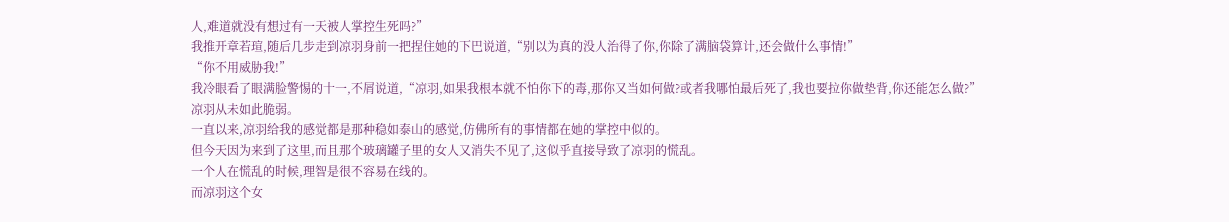人,难道就没有想过有一天被人掌控生死吗?”
我推开章若瑄,随后几步走到凉羽身前一把捏住她的下巴说道,“别以为真的没人治得了你,你除了满脑袋算计,还会做什么事情!”
“你不用威胁我!”
我冷眼看了眼满脸警惕的十一,不屑说道,“凉羽,如果我根本就不怕你下的毒,那你又当如何做?或者我哪怕最后死了,我也要拉你做垫背,你还能怎么做?”
凉羽从未如此脆弱。
一直以来,凉羽给我的感觉都是那种稳如泰山的感觉,仿佛所有的事情都在她的掌控中似的。
但今天因为来到了这里,而且那个玻璃罐子里的女人又消失不见了,这似乎直接导致了凉羽的慌乱。
一个人在慌乱的时候,理智是很不容易在线的。
而凉羽这个女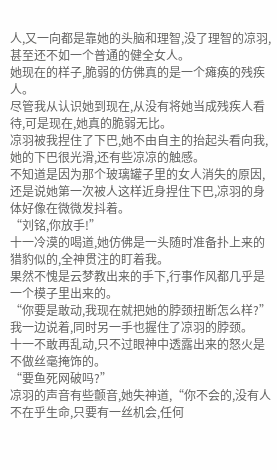人,又一向都是靠她的头脑和理智,没了理智的凉羽,甚至还不如一个普通的健全女人。
她现在的样子,脆弱的仿佛真的是一个瘫痪的残疾人。
尽管我从认识她到现在,从没有将她当成残疾人看待,可是现在,她真的脆弱无比。
凉羽被我捏住了下巴,她不由自主的抬起头看向我,她的下巴很光滑,还有些凉凉的触感。
不知道是因为那个玻璃罐子里的女人消失的原因,还是说她第一次被人这样近身捏住下巴,凉羽的身体好像在微微发抖着。
“刘铭,你放手!”
十一冷漠的喝道,她仿佛是一头随时准备扑上来的猎豹似的,全神贯注的盯着我。
果然不愧是云梦教出来的手下,行事作风都几乎是一个模子里出来的。
“你要是敢动,我现在就把她的脖颈扭断怎么样?”
我一边说着,同时另一手也握住了凉羽的脖颈。
十一不敢再乱动,只不过眼神中透露出来的怒火是不做丝毫掩饰的。
“要鱼死网破吗?”
凉羽的声音有些颤音,她失神道,“你不会的,没有人不在乎生命,只要有一丝机会,任何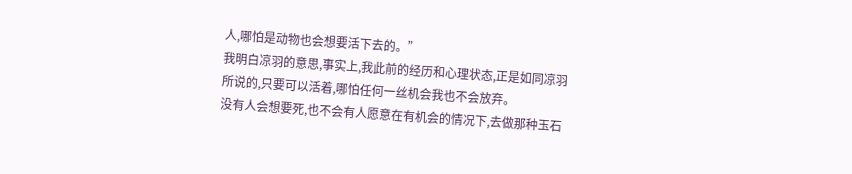人,哪怕是动物也会想要活下去的。”
我明白凉羽的意思,事实上,我此前的经历和心理状态,正是如同凉羽所说的,只要可以活着,哪怕任何一丝机会我也不会放弃。
没有人会想要死,也不会有人愿意在有机会的情况下,去做那种玉石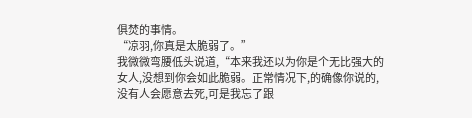俱焚的事情。
“凉羽,你真是太脆弱了。”
我微微弯腰低头说道,“本来我还以为你是个无比强大的女人,没想到你会如此脆弱。正常情况下,的确像你说的,没有人会愿意去死,可是我忘了跟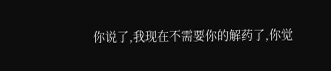你说了,我现在不需要你的解药了,你觉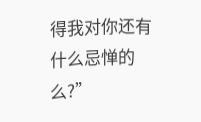得我对你还有什么忌惮的么?”